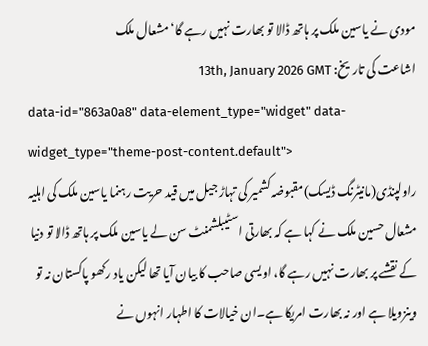مودی نے یاسین ملک پر ہاتھ ڈالا تو بھارت نہیں رہے گا‘مشعال ملک
اشاعت کی تاریخ: 13th, January 2026 GMT
data-id="863a0a8" data-element_type="widget" data-widget_type="theme-post-content.default">
راولپنڈی(مانیٹرنگ ڈیسک)مقبوضہ کشمیر کی تہاڑ جیل میں قید حریت رہنما یاسین ملک کی اہلیہ مشعال حسین ملک نے کہا ہے کہ بھارتی اسٹیبلشمنٹ سن لے یاسین ملک پر ہاتھ ڈالا تو دنیا کے نقشے پر بھارت نہیں رہے گا، اویسی صاحب کا بیان آیا تھا لیکن یاد رکھو پاکستان نہ تو وینزویلا ہے اور نہ بھارت امریکا ہے۔ان خیالات کا اطہار انہوں نے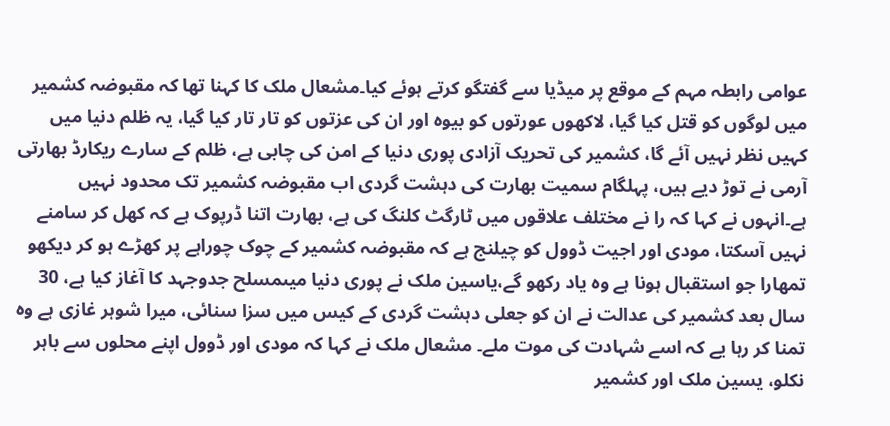عوامی رابطہ مہم کے موقع پر میڈیا سے گفتگو کرتے ہوئے کیا۔مشعال ملک کا کہنا تھا کہ مقبوضہ کشمیر میں لوگوں کو قتل کیا گیا، لاکھوں عورتوں کو بیوہ اور ان کی عزتوں کو تار تار کیا گیا، یہ ظلم دنیا میں کہیں نظر نہیں آئے گا، کشمیر کی تحریک آزادی پوری دنیا کے امن کی چابی ہے، ظلم کے سارے ریکارڈ بھارتی آرمی نے توڑ دیے ہیں، پہلگام سمیت بھارت کی دہشت گردی اب مقبوضہ کشمیر تک محدود نہیں ہے۔انہوں نے کہا کہ را نے مختلف علاقوں میں ٹارگٹ کلنگ کی ہے، بھارت اتنا ڈرپوک ہے کہ کھل کر سامنے نہیں آسکتا، مودی اور اجیت ڈوول کو چیلنج ہے کہ مقبوضہ کشمیر کے چوک چوراہے پر کھڑے ہو کر دیکھو تمھارا جو استقبال ہونا ہے وہ یاد رکھو گے،یاسین ملک نے پوری دنیا میںمسلح جدوجہد کا آغاز کیا ہے، 30 سال بعد کشمیر کی عدالت نے ان کو جعلی دہشت گردی کے کیس میں سزا سنائی، میرا شوہر غازی ہے وہ تمنا کر رہا یے کہ اسے شہادت کی موت ملے۔ مشعال ملک نے کہا کہ مودی اور ڈوول اپنے محلوں سے باہر نکلو، یسین ملک اور کشمیر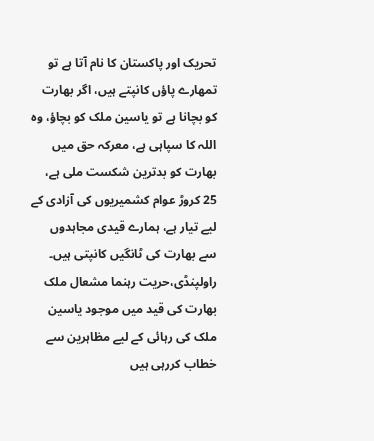تحریک اور پاکستان کا نام آتا ہے تو تمھارے پاؤں کانپتے ہیں، اگر بھارت کو بچانا ہے تو یاسین ملک کو بچاؤ، وہ اللہ کا سپاہی ہے، معرکہ حق میں بھارت کو بدترین شکست ملی ہے، 25 کروڑ عوام کشمیریوں کی آزادی کے لیے تیار ہے، ہمارے قیدی مجاہدوں سے بھارت کی ٹانگیں کانپتی ہیں۔
راولپنڈی،حریت رہنما مشعال ملک بھارت کی قید میں موجود یاسین ملک کی رہائی کے لیے مظاہرین سے خطاب کررہی ہیں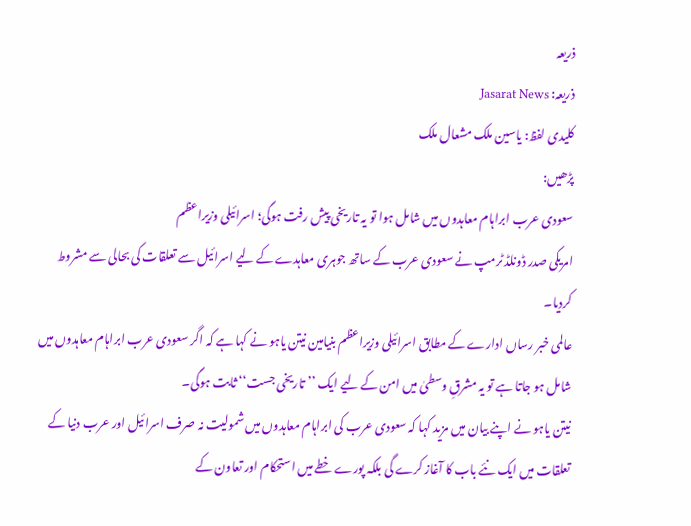ذریعہ
ذریعہ: Jasarat News
کلیدی لفظ: یاسین ملک مشعال ملک
پڑھیں:
سعودی عرب ابراہام معاہدوں میں شامل ہوا تو یہ تاریخی پیش رفت ہوگی؛ اسرائیلی وزیراعظم
امریکی صدر ڈونلڈ ٹرمپ نے سعودی عرب کے ساتھ جوہری معاہدے کے لیے اسرائیل سے تعلقات کی بحالی سے مشروط کردیا۔
عالمی خبر رساں ادارے کے مطابق اسرائیلی وزیراعظم بنیامین نیتن یاہو نے کہا ہے کہ اگر سعودی عرب ابراہام معاہدوں میں شامل ہو جاتا ہے تو یہ مشرقِ وسطیٰ میں امن کے لیے ایک ’’تاریخی جست‘‘ ثابت ہوگی۔
نیتن یاہو نے اپنے بیان میں مزید کہا کہ سعودی عرب کی ابراہام معاہدوں میں شمولیت نہ صرف اسرائیل اور عرب دنیا کے تعلقات میں ایک نئے باب کا آغاز کرے گی بلکہ پورے خطے میں استحکام اور تعاون کے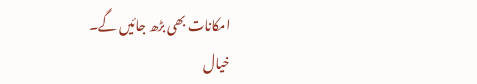امکانات بھی بڑھ جائیں گے۔
خیال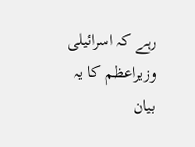رہے کہ اسرائیلی وزیراعظم کا یہ بیان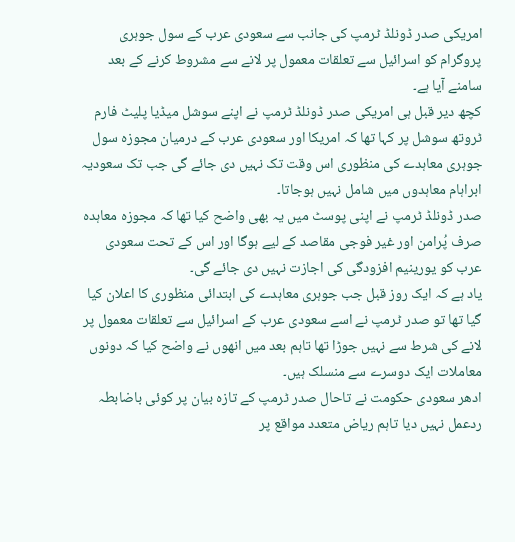امریکی صدر ڈونلڈ ٹرمپ کی جانب سے سعودی عرب کے سول جوہری پروگرام کو اسرائیل سے تعلقات معمول پر لانے سے مشروط کرنے کے بعد سامنے آیا ہے۔
کچھ دیر قبل ہی امریکی صدر ڈونلڈ ٹرمپ نے اپنے سوشل میڈیا پلیٹ فارم ٹروتھ سوشل پر کہا تھا کہ امریکا اور سعودی عرب کے درمیان مجوزہ سول جوہری معاہدے کی منظوری اس وقت تک نہیں دی جائے گی جب تک سعودیہ ابراہام معاہدوں میں شامل نہیں ہوجاتا۔
صدر ڈونلڈ ٹرمپ نے اپنی پوسٹ میں یہ بھی واضح کیا تھا کہ مجوزہ معاہدہ صرف پُرامن اور غیر فوجی مقاصد کے لیے ہوگا اور اس کے تحت سعودی عرب کو یورینیم افزودگی کی اجازت نہیں دی جائے گی۔
یاد ہے کہ ایک روز قبل جب جوہری معاہدے کی ابتدائی منظوری کا اعلان کیا گیا تھا تو صدر ٹرمپ نے اسے سعودی عرب کے اسرائیل سے تعلقات معمول پر لانے کی شرط سے نہیں جوڑا تھا تاہم بعد میں انھوں نے واضح کیا کہ دونوں معاملات ایک دوسرے سے منسلک ہیں۔
ادھر سعودی حکومت نے تاحال صدر ٹرمپ کے تازہ بیان پر کوئی باضابطہ ردعمل نہیں دیا تاہم ریاض متعدد مواقع پر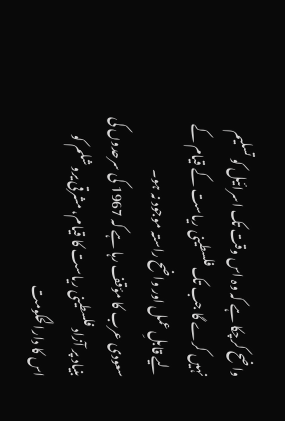واضح کرچکا ہے کہ وہ اس وقت تک اسرائیل کو تسلیم نہیں کرے گا جب تک فلسطینی ریاست کے قیام کے لیے قابلِ عمل اور واضح راستہ موجود نہ ہو۔
سعودی عرب کا مؤقف رہا ہے کہ 1967 کی سرحدوں کی بنیاد پر آزاد فلسطینی ریاست کا قیام، مشرقی یروشلم کو اس کا دارالحکومت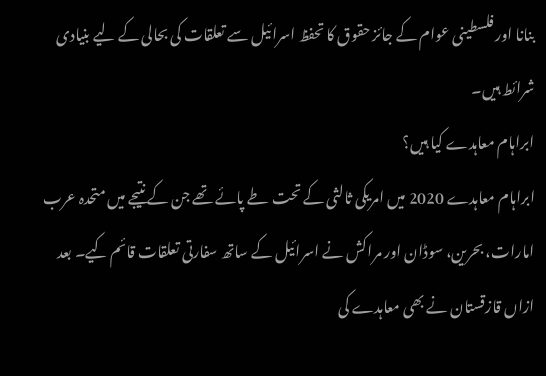بنانا اور فلسطینی عوام کے جائز حقوق کا تحفظ اسرائیل سے تعلقات کی بحالی کے لیے بنیادی شرائط ہیں۔
ابراہام معاہدے کیا ہیں؟
ابراہام معاہدے 2020 میں امریکی ثالثی کے تحت طے پائے تھے جن کے نتیجے میں متحدہ عرب امارات، بحرین، سوڈان اور مراکش نے اسرائیل کے ساتھ سفارتی تعلقات قائم کیے۔ بعد ازاں قازقستان نے بھی معاہدے کی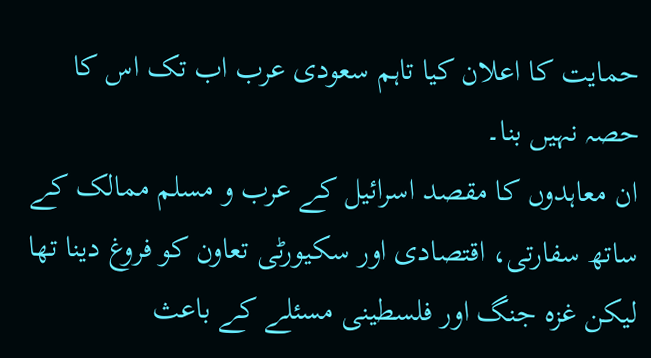حمایت کا اعلان کیا تاہم سعودی عرب اب تک اس کا حصہ نہیں بنا۔
ان معاہدوں کا مقصد اسرائیل کے عرب و مسلم ممالک کے ساتھ سفارتی، اقتصادی اور سکیورٹی تعاون کو فروغ دینا تھا لیکن غزہ جنگ اور فلسطینی مسئلے کے باعث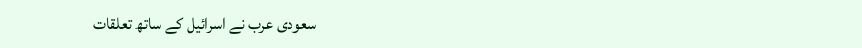سعودی عرب نے اسرائیل کے ساتھ تعلقات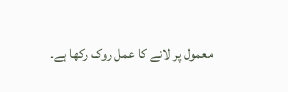معمول پر لانے کا عمل روک رکھا ہے۔